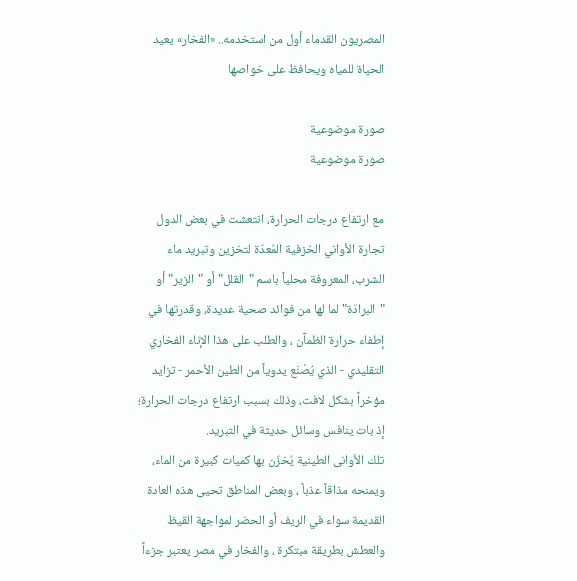المصريون القدماء أول من استخدمه.. «الفخار» يعيد الحياة للمياه ويحافظ على خواصها

صورة موضوعية
صورة موضوعية

مع ارتفاع درجات الحرارة، انتعشت في بعض الدول تجارة الأواني الخزفية المُعدّة لتخزين وتبريد ماء الشرب، المعروفة محلياً باسم "القلل" أو "الزير" أو "البرادّة" لما لها من فوائد صحية عديدة، وقدرتها في إطفاء حرارة الظمآن ، والطلب على هذا الإناء الفخاري التقليدي - الذي يُصْنَع يدوياً من الطين الأحمر - تزايد مؤخراً بشكل لافت، وذلك بسبب ارتفاع درجات الحرارة؛ إذ بات ينافس وسائل حديثة في التبريد.
تلك الأوانى الطينية يُخزّن بها كميات كبيرة من الماء، ويمنحه مذاقاً عذباً ، وبعض المناطق تحيى هذه العادة القديمة سواء في الريف أو الحضر لمواجهة القيظ والعطش بطريقة مبتكرة ، والفخار في مصر يعتبر جزءاً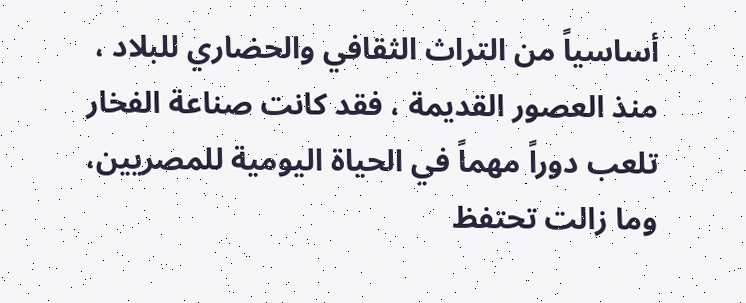أساسياً من التراث الثقافي والحضاري للبلاد ، منذ العصور القديمة ، فقد كانت صناعة الفخار تلعب دوراً مهماً في الحياة اليومية للمصريين، وما زالت تحتفظ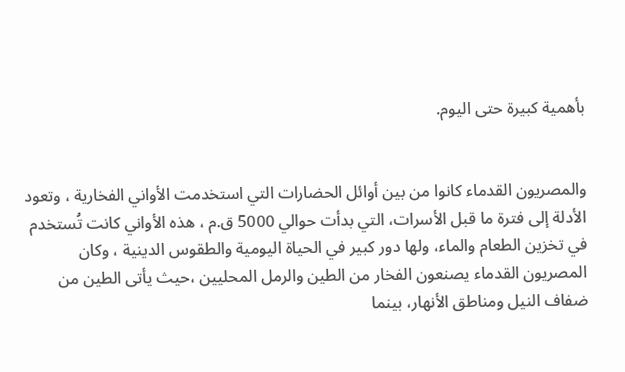بأهمية كبيرة حتى اليوم.


والمصريون القدماء كانوا من بين أوائل الحضارات التي استخدمت الأواني الفخارية ، وتعود الأدلة إلى فترة ما قبل الأسرات، التي بدأت حوالي 5000 ق.م ، هذه الأواني كانت تُستخدم في تخزين الطعام والماء، ولها دور كبير في الحياة اليومية والطقوس الدينية ، وكان المصريون القدماء يصنعون الفخار من الطين والرمل المحليين ،حيث يأتى الطين من ضفاف النيل ومناطق الأنهار، بينما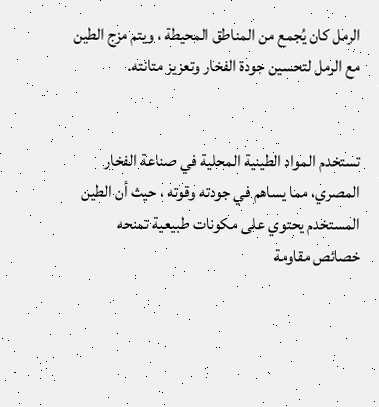الرمل كان يُجمع من المناطق المحيطة ، ويتم مزج الطين مع الرمل لتحسين جودة الفخار وتعزيز متانته.


تستخدم المواد الطينية المحلية في صناعة الفخار المصري، مما يساهم في جودته وقوته ، حيث أن الطين المستخدم يحتوي على مكونات طبيعية تمنحه خصائص مقاومة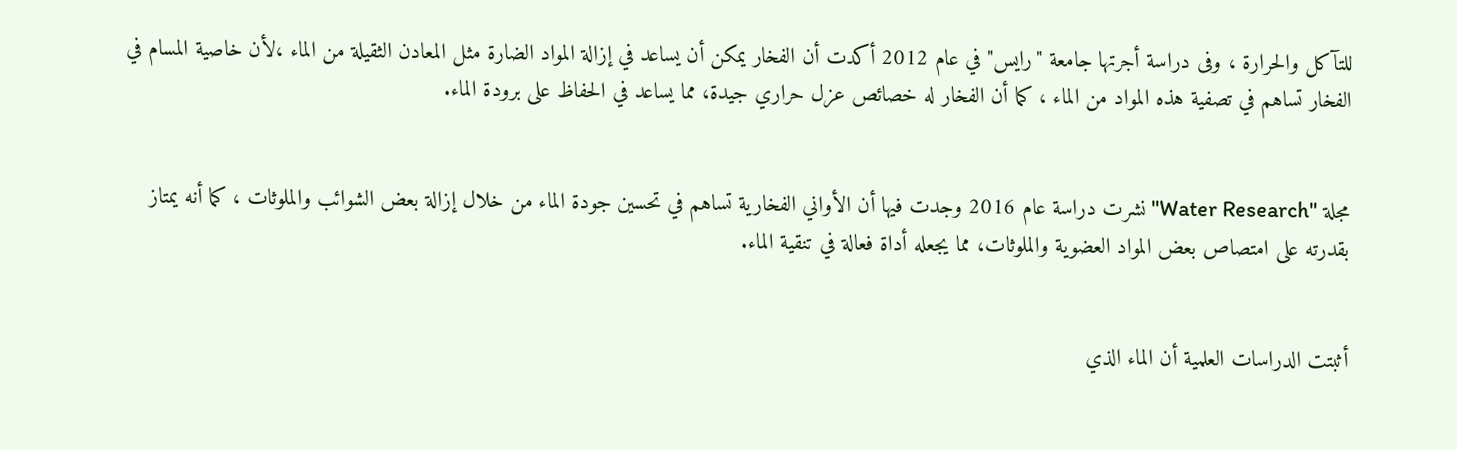للتآكل والحرارة ، وفى دراسة أجرتها جامعة "رايس" في عام 2012 أكدت أن الفخار يمكن أن يساعد في إزالة المواد الضارة مثل المعادن الثقيلة من الماء ،لأن خاصية المسام في الفخار تساهم في تصفية هذه المواد من الماء ، كما أن الفخار له خصائص عزل حراري جيدة، مما يساعد في الحفاظ على برودة الماء.


مجلة "Water Research" نشرت دراسة عام 2016 وجدت فيها أن الأواني الفخارية تساهم في تحسين جودة الماء من خلال إزالة بعض الشوائب والملوثات ، كما أنه يمتاز بقدرته على امتصاص بعض المواد العضوية والملوثات، مما يجعله أداة فعالة في تنقية الماء.


أثبتت الدراسات العلمية أن الماء الذي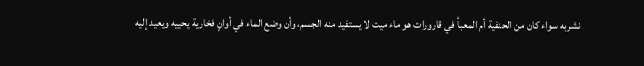نشربه سواء كان من الحنفية أم المعبأ في قارورات هو ماء ميت لا يستفيد منه الجسم، وأن وضع الماء في أوانٍ فخارية يحييه ويعيد إليه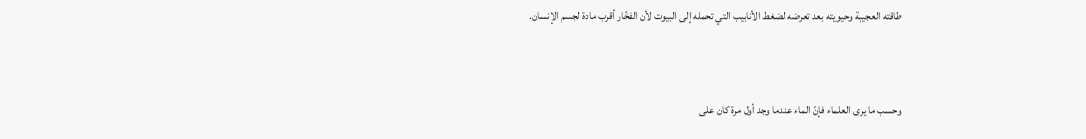طاقته العجيبة وحيويته بعد تعرضه لضغط الأنابيب التي تحمله إلى البيوت لأن الفخّار أقرب مادة لجسم الإنسان.


وحسب ما يرى العلماء فإنّ الماء عندما وجد أول مرة كان على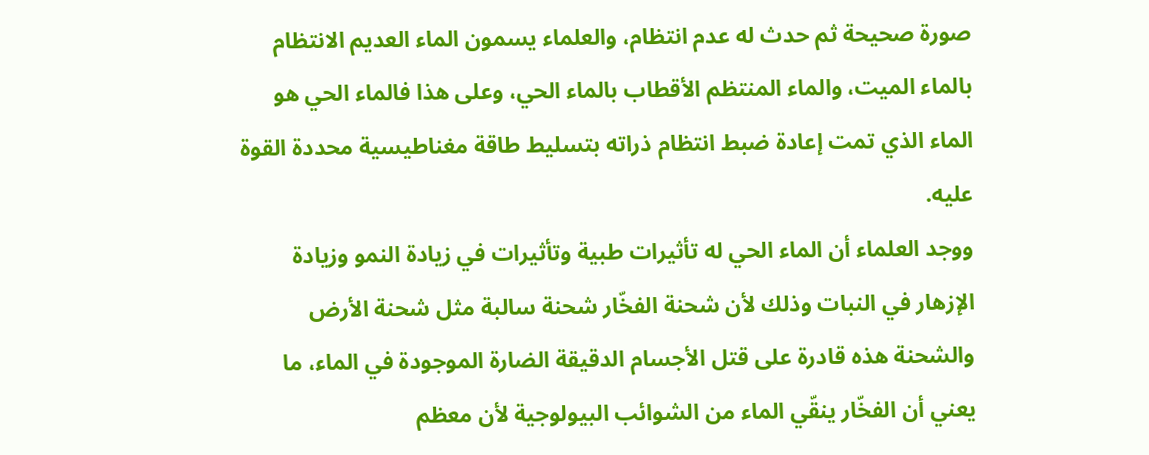صورة صحيحة ثم حدث له عدم انتظام، والعلماء يسمون الماء العديم الانتظام بالماء الميت، والماء المنتظم الأقطاب بالماء الحي، وعلى هذا فالماء الحي هو الماء الذي تمت إعادة ضبط انتظام ذراته بتسليط طاقة مغناطيسية محددة القوة عليه.
ووجد العلماء أن الماء الحي له تأثيرات طبية وتأثيرات في زيادة النمو وزيادة الإزهار في النبات وذلك لأن شحنة الفخّار شحنة سالبة مثل شحنة الأرض والشحنة هذه قادرة على قتل الأجسام الدقيقة الضارة الموجودة في الماء، ما يعني أن الفخّار ينقّي الماء من الشوائب البيولوجية لأن معظم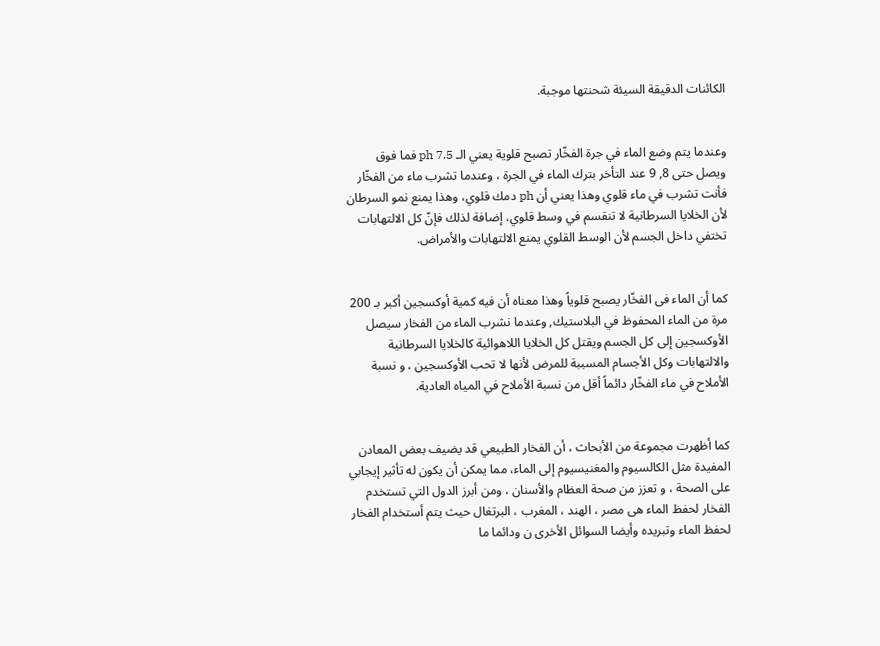الكائنات الدقيقة السيئة شحنتها موجبة.


وعندما يتم وضع الماء في جرة الفخّار تصبح قلوية يعني الـ ph 7.5 فما فوق ويصل حتى 8, 9 عند التأخر بترك الماء في الجرة ، وعندما تشرب ماء من الفخّار فأنت تشرب في ماء قلوي وهذا يعني أن ph دمك قلوي، وهذا يمنع نمو السرطان لأن الخلايا السرطانية لا تنقسم في وسط قلوي، إضافة لذلك فإنّ كل الالتهابات تختفي داخل الجسم لأن الوسط القلوي يمنع الالتهابات والأمراض.


كما أن الماء فى الفخّار يصبح قلوياً وهذا معناه أن فيه كمية أوكسجين أكبر بـ 200 مرة من الماء المحفوظ في البلاستيك, وعندما نشرب الماء من الفخار سيصل الأوكسجين إلى كل الجسم ويقتل كل الخلايا اللاهوائية كالخلايا السرطانية والالتهابات وكل الأجسام المسببة للمرض لأنها لا تحب الأوكسجين ، و نسبة الأملاح في ماء الفخّار دائماً أقل من نسبة الأملاح في المياه العادية.


كما أظهرت مجموعة من الأبحاث ، أن الفخار الطبيعي قد يضيف بعض المعادن المفيدة مثل الكالسيوم والمغنيسيوم إلى الماء، مما يمكن أن يكون له تأثير إيجابي على الصحة ، و تعزز من صحة العظام والأسنان ، ومن أبرز الدول التي تستخدم الفخار لحفظ الماء هى مصر ، الهند ، المغرب ، البرتغال حيث يتم أستخدام الفخار لحفظ الماء وتبريده وأيضا السوائل الأخرى ن ودائما ما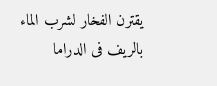يقترن الفخار لشرب الماء بالريف فى الدراما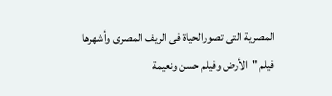المصرية التى تصورالحياة فى الريف المصرى وأشهرها فيلم "الأرض وفيلم حسن ونعيمة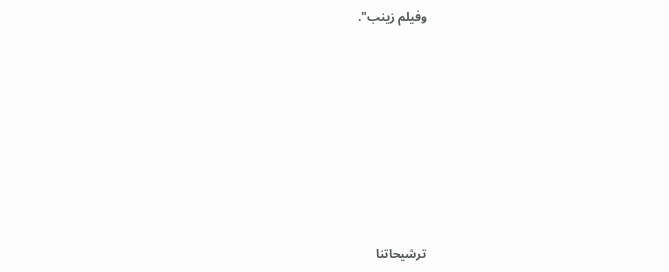وفيلم زينب".








ترشيحاتنا